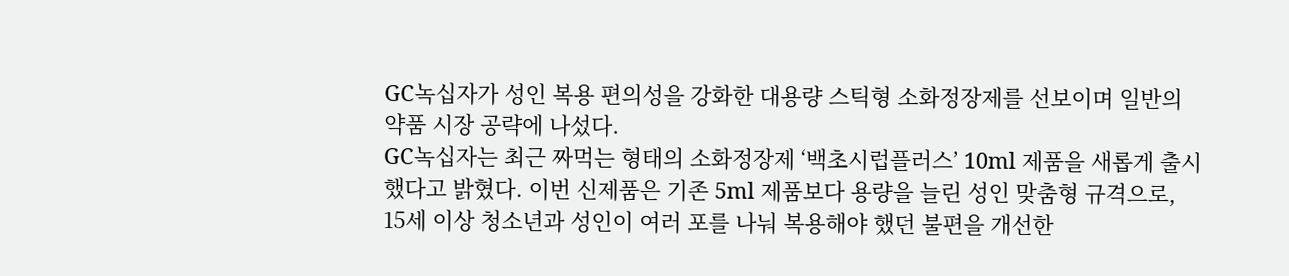GC녹십자가 성인 복용 편의성을 강화한 대용량 스틱형 소화정장제를 선보이며 일반의약품 시장 공략에 나섰다.
GC녹십자는 최근 짜먹는 형태의 소화정장제 ‘백초시럽플러스’ 10ml 제품을 새롭게 출시했다고 밝혔다. 이번 신제품은 기존 5ml 제품보다 용량을 늘린 성인 맞춤형 규격으로, 15세 이상 청소년과 성인이 여러 포를 나눠 복용해야 했던 불편을 개선한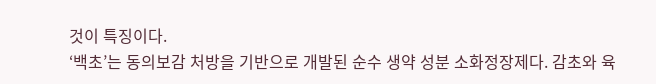것이 특징이다.
‘백초’는 동의보감 처방을 기반으로 개발된 순수 생약 성분 소화정장제다. 감초와 육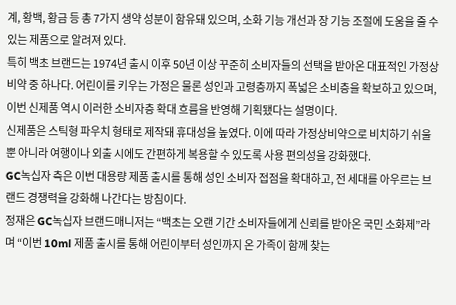계, 황백, 황금 등 총 7가지 생약 성분이 함유돼 있으며, 소화 기능 개선과 장 기능 조절에 도움을 줄 수 있는 제품으로 알려져 있다.
특히 백초 브랜드는 1974년 출시 이후 50년 이상 꾸준히 소비자들의 선택을 받아온 대표적인 가정상비약 중 하나다. 어린이를 키우는 가정은 물론 성인과 고령층까지 폭넓은 소비층을 확보하고 있으며, 이번 신제품 역시 이러한 소비자층 확대 흐름을 반영해 기획됐다는 설명이다.
신제품은 스틱형 파우치 형태로 제작돼 휴대성을 높였다. 이에 따라 가정상비약으로 비치하기 쉬울 뿐 아니라 여행이나 외출 시에도 간편하게 복용할 수 있도록 사용 편의성을 강화했다.
GC녹십자 측은 이번 대용량 제품 출시를 통해 성인 소비자 접점을 확대하고, 전 세대를 아우르는 브랜드 경쟁력을 강화해 나간다는 방침이다.
정재은 GC녹십자 브랜드매니저는 “백초는 오랜 기간 소비자들에게 신뢰를 받아온 국민 소화제”라며 “이번 10ml 제품 출시를 통해 어린이부터 성인까지 온 가족이 함께 찾는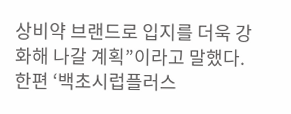상비약 브랜드로 입지를 더욱 강화해 나갈 계획”이라고 말했다.
한편 ‘백초시럽플러스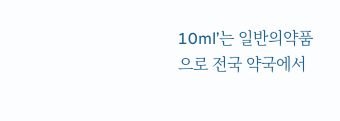10ml’는 일반의약품으로 전국 약국에서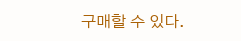구매할 수 있다.